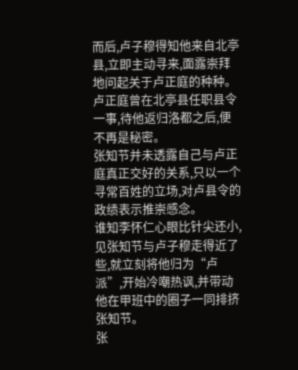而后,卢子穆得知他来自北亭县,立即主动寻来,面露崇拜地问起关于卢正庭的种种。
卢正庭曾在北亭县任职县令一事,待他返归洛都之后,便不再是秘密。
张知节并未透露自己与卢正庭真正交好的关系,只以一个寻常百姓的立场,对卢县令的政绩表示推崇感念。
谁知李怀仁心眼比针尖还小,见张知节与卢子穆走得近了些,就立刻将他归为“卢派”,开始冷嘲热讽,并带动他在甲班中的圈子一同排挤张知节。
张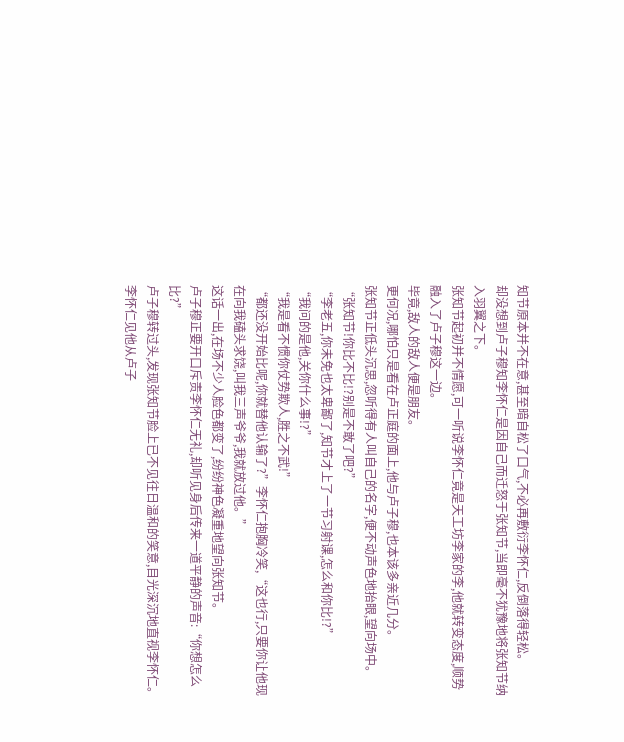知节原本并不在意,甚至暗自松了口气,不必再敷衍李怀仁,反倒落得轻松。
却没想到卢子穆知李怀仁是因自己而迁怒于张知节,当即毫不犹豫地将张知节纳入羽翼之下。
张知节起初并不情愿,可一听说李怀仁竟是天工坊李家的李,他就转变态度,顺势融入了卢子穆这一边。
毕竟,敌人的敌人便是朋友。
更何况,哪怕只是看在卢正庭的面上,他与卢子穆,也本该多亲近几分。
张知节正低头沉思,忽听得有人叫自己的名字,便不动声色地抬眼,望向场中。
“张知节!你比不比!?别是不敢了吧?”
“李老五,你未免也太卑鄙了,知节才上了一节习射课,怎么和你比!?”
“我问的是他,关你什么事!?”
“我是看不惯你仗势欺人,胜之不武!”
“都还没开始比呢,你就替他认输了?”李怀仁抱胸冷笑,“这也行,只要你让他现在向我磕头求饶,叫我三声爷爷,我就放过他。”
这话一出,在场不少人脸色都变了,纷纷神色凝重地望向张知节。
卢子穆正要开口斥责李怀仁无礼,却听见身后传来一道平静的声音:“你想怎么比?”
卢子穆转过头,发现张知节脸上已不见往日温和的笑意,目光深沉地直视李怀仁。
李怀仁见他从卢子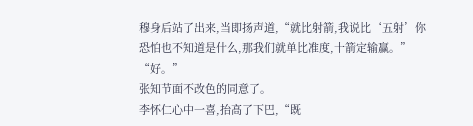穆身后站了出来,当即扬声道,“就比射箭,我说比‘五射’你恐怕也不知道是什么,那我们就单比准度,十箭定输赢。”
“好。”
张知节面不改色的同意了。
李怀仁心中一喜,抬高了下巴,“既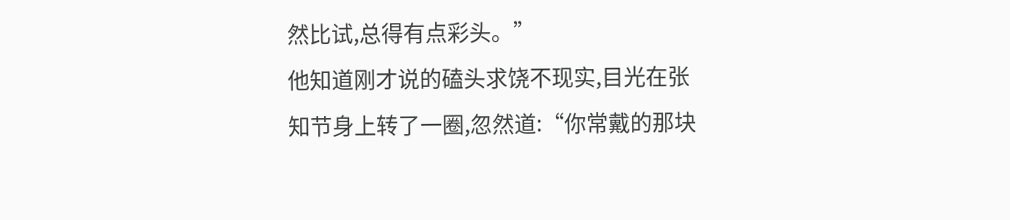然比试,总得有点彩头。”
他知道刚才说的磕头求饶不现实,目光在张知节身上转了一圈,忽然道:“你常戴的那块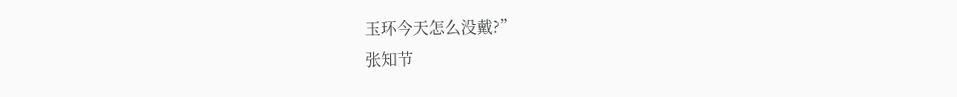玉环今天怎么没戴?”
张知节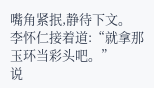嘴角紧抿,静待下文。
李怀仁接着道:“就拿那玉环当彩头吧。”
说